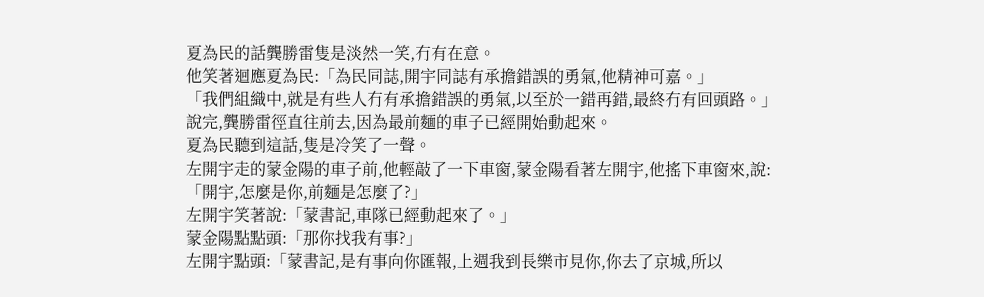夏為民的話龔勝雷隻是淡然一笑,冇有在意。
他笑著迴應夏為民:「為民同誌,開宇同誌有承擔錯誤的勇氣,他精神可嘉。」
「我們組織中,就是有些人冇有承擔錯誤的勇氣,以至於一錯再錯,最終冇有回頭路。」
說完,龔勝雷徑直往前去,因為最前麵的車子已經開始動起來。
夏為民聽到這話,隻是冷笑了一聲。
左開宇走的蒙金陽的車子前,他輕敲了一下車窗,蒙金陽看著左開宇,他搖下車窗來,說:「開宇,怎麼是你,前麵是怎麼了?」
左開宇笑著說:「蒙書記,車隊已經動起來了。」
蒙金陽點點頭:「那你找我有事?」
左開宇點頭:「蒙書記,是有事向你匯報,上週我到長樂市見你,你去了京城,所以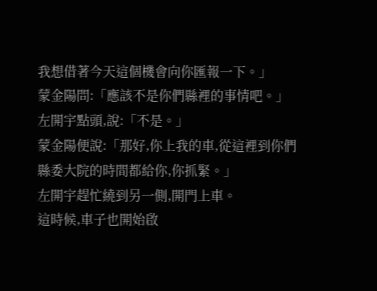我想借著今天這個機會向你匯報一下。」
蒙金陽問:「應該不是你們縣裡的事情吧。」
左開宇點頭,說:「不是。」
蒙金陽便說:「那好,你上我的車,從這裡到你們縣委大院的時間都給你,你抓緊。」
左開宇趕忙繞到另一側,開門上車。
這時候,車子也開始啟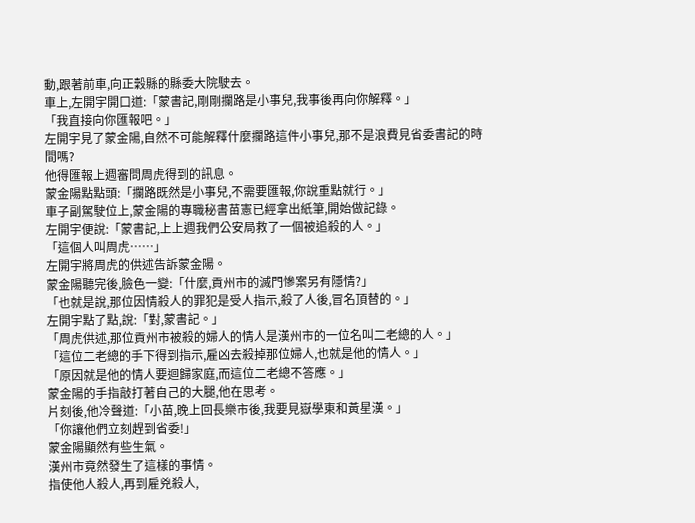動,跟著前車,向正穀縣的縣委大院駛去。
車上,左開宇開口道:「蒙書記,剛剛攔路是小事兒,我事後再向你解釋。」
「我直接向你匯報吧。」
左開宇見了蒙金陽,自然不可能解釋什麼攔路這件小事兒,那不是浪費見省委書記的時間嗎?
他得匯報上週審問周虎得到的訊息。
蒙金陽點點頭:「攔路既然是小事兒,不需要匯報,你說重點就行。」
車子副駕駛位上,蒙金陽的專職秘書苗憲已經拿出紙筆,開始做記錄。
左開宇便說:「蒙書記,上上週我們公安局救了一個被追殺的人。」
「這個人叫周虎……」
左開宇將周虎的供述告訴蒙金陽。
蒙金陽聽完後,臉色一變:「什麼,貢州市的滅門慘案另有隱情?」
「也就是說,那位因情殺人的罪犯是受人指示,殺了人後,冒名頂替的。」
左開宇點了點,說:「對,蒙書記。」
「周虎供述,那位貢州市被殺的婦人的情人是漢州市的一位名叫二老總的人。」
「這位二老總的手下得到指示,雇凶去殺掉那位婦人,也就是他的情人。」
「原因就是他的情人要迴歸家庭,而這位二老總不答應。」
蒙金陽的手指敲打著自己的大腿,他在思考。
片刻後,他冷聲道:「小苗,晚上回長樂市後,我要見嶽學東和黃星漢。」
「你讓他們立刻趕到省委!」
蒙金陽顯然有些生氣。
漢州市竟然發生了這樣的事情。
指使他人殺人,再到雇兇殺人,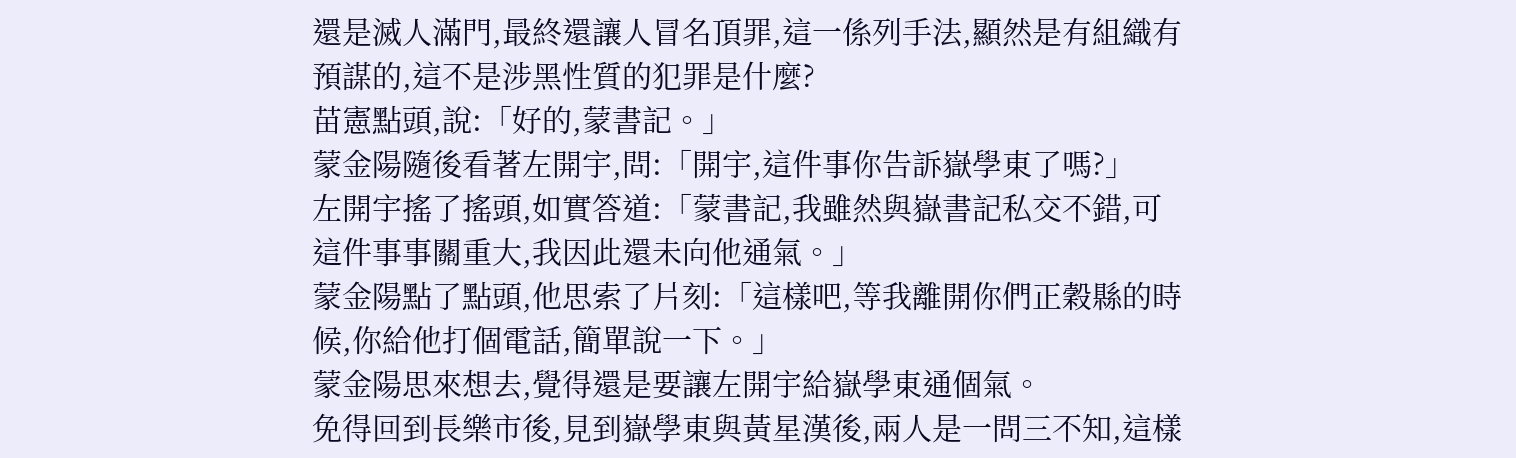還是滅人滿門,最終還讓人冒名頂罪,這一係列手法,顯然是有組織有預謀的,這不是涉黑性質的犯罪是什麼?
苗憲點頭,說:「好的,蒙書記。」
蒙金陽隨後看著左開宇,問:「開宇,這件事你告訴嶽學東了嗎?」
左開宇搖了搖頭,如實答道:「蒙書記,我雖然與嶽書記私交不錯,可這件事事關重大,我因此還未向他通氣。」
蒙金陽點了點頭,他思索了片刻:「這樣吧,等我離開你們正穀縣的時候,你給他打個電話,簡單說一下。」
蒙金陽思來想去,覺得還是要讓左開宇給嶽學東通個氣。
免得回到長樂市後,見到嶽學東與黃星漢後,兩人是一問三不知,這樣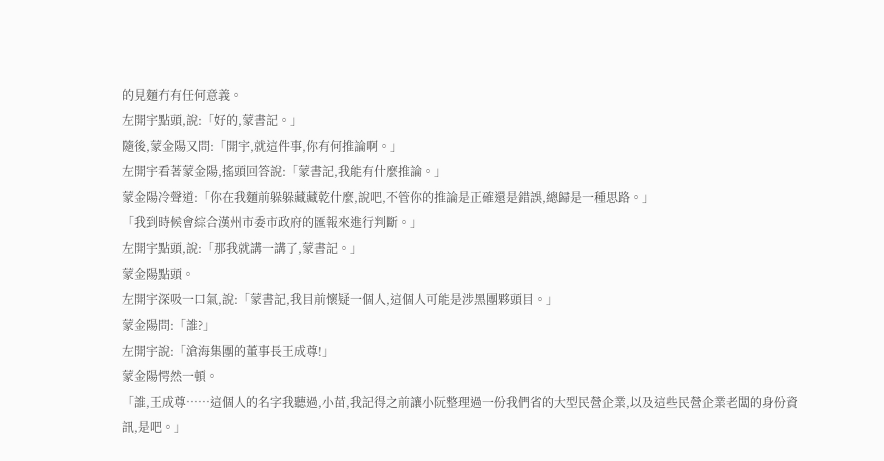的見麵冇有任何意義。
左開宇點頭,說:「好的,蒙書記。」
隨後,蒙金陽又問:「開宇,就這件事,你有何推論啊。」
左開宇看著蒙金陽,搖頭回答說:「蒙書記,我能有什麼推論。」
蒙金陽冷聲道:「你在我麵前躲躲藏藏乾什麼,說吧,不管你的推論是正確還是錯誤,總歸是一種思路。」
「我到時候會綜合漢州市委市政府的匯報來進行判斷。」
左開宇點頭,說:「那我就講一講了,蒙書記。」
蒙金陽點頭。
左開宇深吸一口氣,說:「蒙書記,我目前懷疑一個人,這個人可能是涉黑團夥頭目。」
蒙金陽問:「誰?」
左開宇說:「滄海集團的董事長王成尊!」
蒙金陽愕然一頓。
「誰,王成尊……這個人的名字我聽過,小苗,我記得之前讓小阮整理過一份我們省的大型民營企業,以及這些民營企業老闆的身份資訊,是吧。」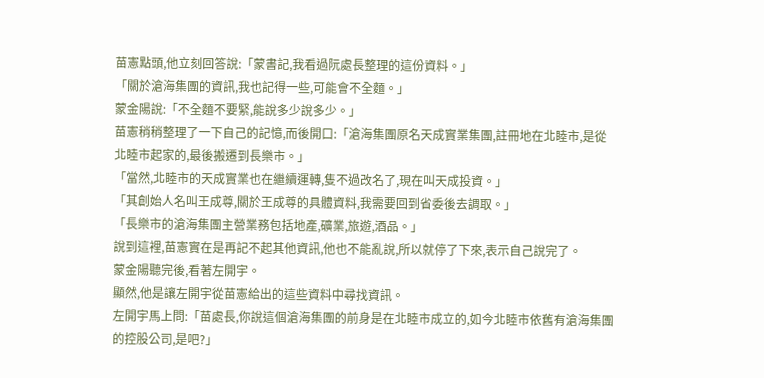苗憲點頭,他立刻回答說:「蒙書記,我看過阮處長整理的這份資料。」
「關於滄海集團的資訊,我也記得一些,可能會不全麵。」
蒙金陽說:「不全麵不要緊,能說多少說多少。」
苗憲稍稍整理了一下自己的記憶,而後開口:「滄海集團原名天成實業集團,註冊地在北睦市,是從北睦市起家的,最後搬遷到長樂市。」
「當然,北睦市的天成實業也在繼續運轉,隻不過改名了,現在叫天成投資。」
「其創始人名叫王成尊,關於王成尊的具體資料,我需要回到省委後去調取。」
「長樂市的滄海集團主營業務包括地產,礦業,旅遊,酒品。」
說到這裡,苗憲實在是再記不起其他資訊,他也不能亂說,所以就停了下來,表示自己說完了。
蒙金陽聽完後,看著左開宇。
顯然,他是讓左開宇從苗憲給出的這些資料中尋找資訊。
左開宇馬上問:「苗處長,你說這個滄海集團的前身是在北睦市成立的,如今北睦市依舊有滄海集團的控股公司,是吧?」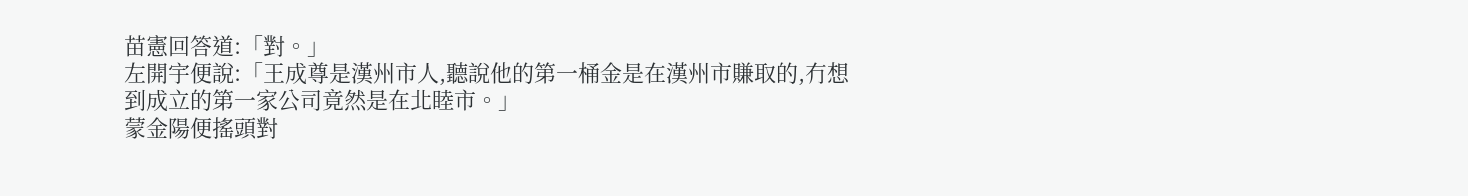苗憲回答道:「對。」
左開宇便說:「王成尊是漢州市人,聽說他的第一桶金是在漢州市賺取的,冇想到成立的第一家公司竟然是在北睦市。」
蒙金陽便搖頭對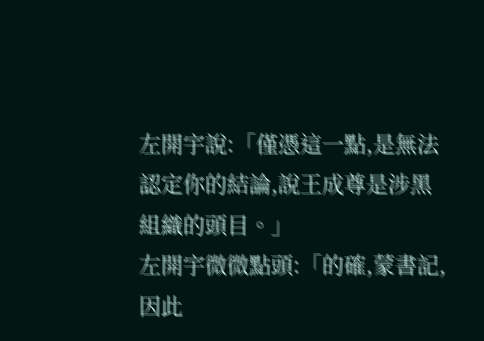左開宇說:「僅憑這一點,是無法認定你的結論,說王成尊是涉黑組織的頭目。」
左開宇微微點頭:「的確,蒙書記,因此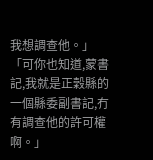我想調查他。」
「可你也知道,蒙書記,我就是正穀縣的一個縣委副書記,冇有調查他的許可權啊。」